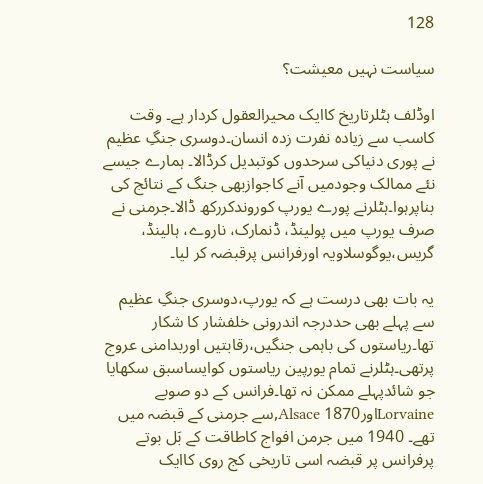128

سیاست نہیں معیشت؟

اوڈلف ہٹلرتاریخ کاایک محیرالعقول کردار ہے۔ وقت کاسب سے زیادہ نفرت زدہ انسان۔دوسری جنگِ عظیم نے پوری دنیاکی سرحدوں کوتبدیل کرڈالا۔ ہمارے جیسے نئے ممالک وجودمیں آنے کاجوازبھی جنگ کے نتائج کی بناپرہوا۔ہٹلرنے پورے یورپ کوروندکررکھ ڈالا۔جرمنی نے صرف یورپ میں پولینڈ، ڈنمارک، ناروے، ہالینڈ، گریس،یوگوسلاویہ اورفرانس پرقبضہ کر لیا۔

یہ بات بھی درست ہے کہ یورپ،دوسری جنگِ عظیم سے پہلے بھی حددرجہ اندرونی خلفشار کا شکار تھا۔ریاستوں کی باہمی جنگیں،رقابتیں اوربدامنی عروج پرتھی۔ہٹلرنے تمام یورپین ریاستوں کوایساسبق سکھایا جو شائدپہلے ممکن نہ تھا۔فرانس کے دو صوبے LorvaineاورAlsace 1870,سے جرمنی کے قبضہ میں تھے۔ 1940 میں جرمن افواج کاطاقت کے بَل بوتے پرفرانس پر قبضہ اسی تاریخی کج روی کاایک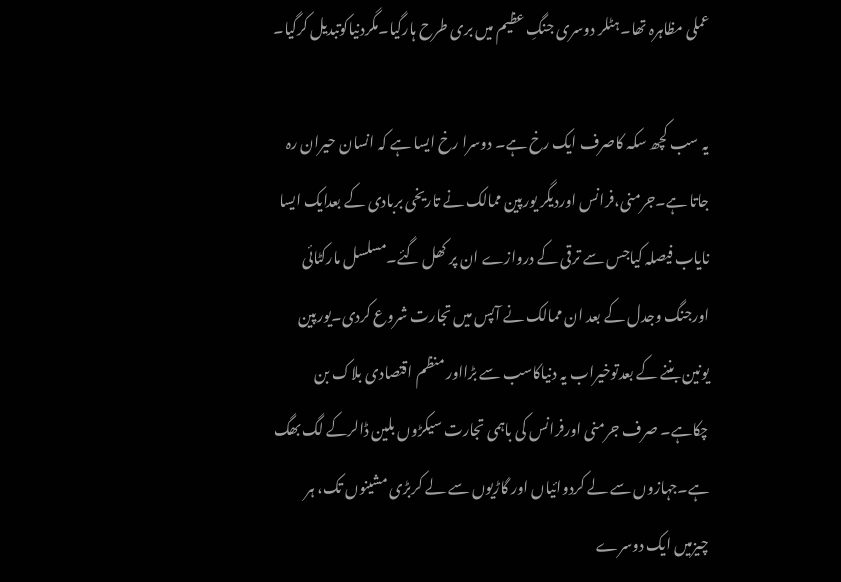عملی مظاہرہ تھا۔ہٹلر دوسری جنگِ عظیم میں بری طرح ہارگیا۔مگردنیاکوتبدیل کرگیا۔

یہ سب کچھ سکہ کاصرف ایک رخ ہے۔ دوسرا رخ ایسا ہے کہ انسان حیران رہ جاتا ہے۔جرمنی،فرانس اوردیگر یورپین ممالک نے تاریخی بربادی کے بعدایک ایسا نایاب فیصلہ کیاجس سے ترقی کے دروازے ان پر کھل گئے۔مسلسل مارکٹائی اورجنگ وجدل کے بعد ان ممالک نے آپس میں تجارت شروع کردی۔یورپین یونین بننے کے بعدتوخیراب یہ دنیاکاسب سے بڑااور منظم اقتصادی بلاک بن چکاہے۔ صرف جرمنی اورفرانس کی باہمی تجارت سیکڑوں بلین ڈالرکے لگ بھگ ہے۔جہازوں سے لے کردوائیاں اور گاڑیوں سے لے کربڑی مشینوں تک، ہر چیزمیں ایک دوسرے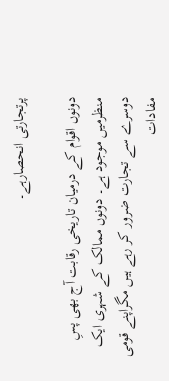پرتجارتی انحصارہے۔

دونوں اقوام کے درمیان تاریخی رقابت آج بھی پسِ منظرمیں موجود ہے۔ دونوں ممالک کے شہری ایک دوسرے سے تجارت ضرور کر رہے ہیں مگراپنے قومی مفادات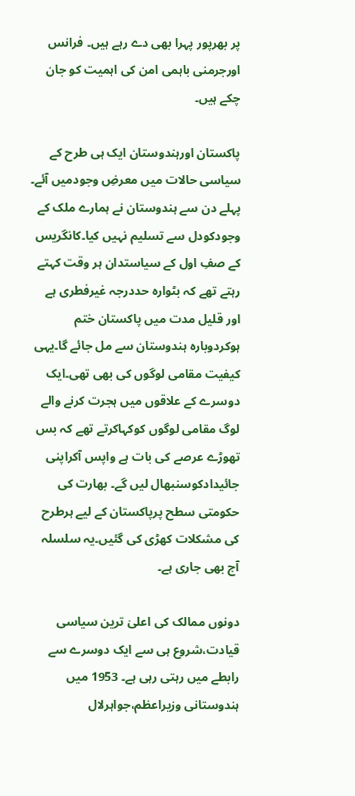پر بھرپور پہرا بھی دے رہے ہیں۔ فرانس اورجرمنی باہمی امن کی اہمیت کو جان چکے ہیں۔

پاکستان اورہندوستان ایک ہی طرح کے سیاسی حالات میں معرضِ وجودمیں آئے۔ پہلے دن سے ہندوستان نے ہمارے ملک کے وجودکودل سے تسلیم نہیں کیا۔کانگریس کے صفِ اول کے سیاستدان ہر وقت کہتے رہتے تھے کہ بٹوارہ حددرجہ غیرفطری ہے اور قلیل مدت میں پاکستان ختم ہوکردوبارہ ہندوستان سے مل جائے گا۔یہی کیفیت مقامی لوگوں کی بھی تھی۔ایک دوسرے کے علاقوں میں ہجرت کرنے والے لوگ مقامی لوگوں کوکہاکرتے تھے کہ بس تھوڑے عرصے کی بات ہے واپس آکراپنی جائیدادکوسنبھال لیں گے۔ بھارت کی حکومتی سطح پرپاکستان کے لیے ہرطرح کی مشکلات کھڑی کی گئیں۔یہ سلسلہ آج بھی جاری ہے۔

دونوں ممالک کی اعلیٰ ترین سیاسی قیادت،شروع ہی سے ایک دوسرے سے رابطے میں رہتی رہی ہے۔ 1953 میں ہندوستانی وزیراعظم،جواہرلال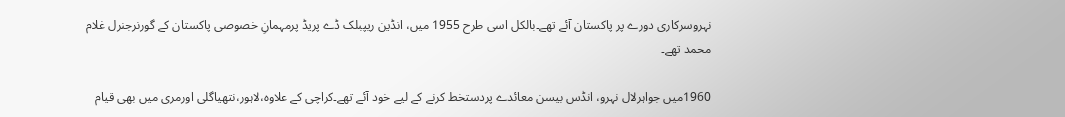نہروسرکاری دورے پر پاکستان آئے تھے۔بالکل اسی طرح 1955 میں، انڈین ریپبلک ڈے پریڈ پرمہمانِ خصوصی پاکستان کے گورنرجنرل غلام محمد تھے۔

1960میں جواہرلال نہرو، انڈس بیسن معائدے پردستخط کرنے کے لیے خود آئے تھے۔کراچی کے علاوہ،لاہور،نتھیاگلی اورمری میں بھی قیام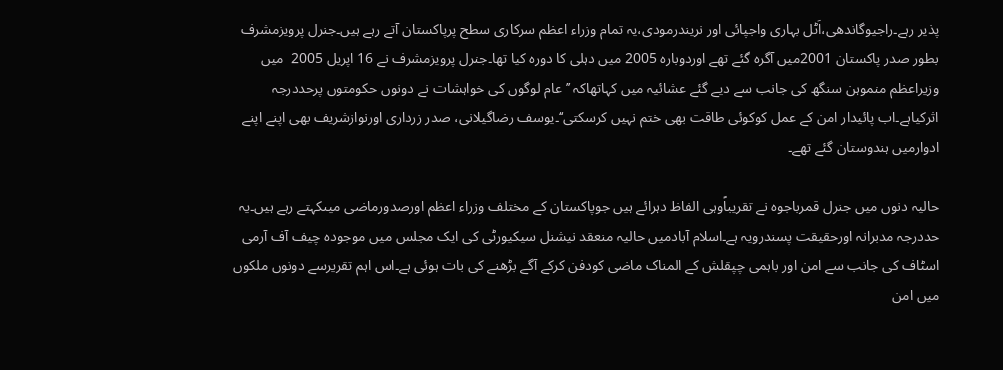پذیر رہے۔راجیوگاندھی،اَٹل بہاری واجپائی اور نریندرمودی،یہ تمام وزراء اعظم سرکاری سطح پرپاکستان آتے رہے ہیں۔جنرل پرویزمشرف بطور صدر پاکستان 2001میں آگرہ گئے تھے اوردوبارہ 2005 میں دہلی کا دورہ کیا تھا۔جنرل پرویزمشرف نے 16 اپریل 2005  میں وزیراعظم منموہن سنگھ کی جانب سے دیے گئے عشائیہ میں کہاتھاکہ ’’عام لوگوں کی خواہشات نے دونوں حکومتوں پرحددرجہ اثرکیاہے۔اب پائیدار امن کے عمل کوکوئی طاقت بھی ختم نہیں کرسکتی‘‘۔یوسف رضاگیلانی، صدر زرداری اورنوازشریف بھی اپنے اپنے ادوارمیں ہندوستان گئے تھے۔

حالیہ دنوں میں جنرل قمرباجوہ نے تقریباًوہی الفاظ دہرائے ہیں جوپاکستان کے مختلف وزراء اعظم اورصدورماضی میںکہتے رہے ہیں۔یہ حددرجہ مدبرانہ اورحقیقت پسندرویہ ہے۔اسلام آبادمیں حالیہ منعقد نیشنل سیکیورٹی کی ایک مجلس میں موجودہ چیف آف آرمی اسٹاف کی جانب سے امن اور باہمی چپقلش کے المناک ماضی کودفن کرکے آگے بڑھنے کی بات ہوئی ہے۔اس اہم تقریرسے دونوں ملکوں میں امن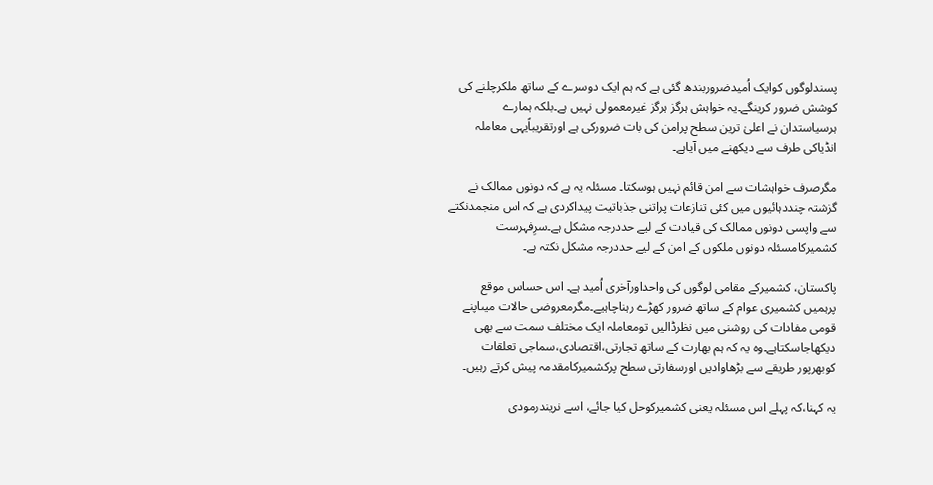پسندلوگوں کوایک اُمیدضروربندھ گئی ہے کہ ہم ایک دوسرے کے ساتھ ملکرچلنے کی کوشش ضرور کرینگے۔یہ خواہش ہرگز ہرگز غیرمعمولی نہیں ہے۔بلکہ ہمارے ہرسیاستدان نے اعلیٰ ترین سطح پرامن کی بات ضرورکی ہے اورتقریباًیہی معاملہ انڈیاکی طرف سے دیکھنے میں آیاہے۔

مگرصرف خواہشات سے امن قائم نہیں ہوسکتا۔ مسئلہ یہ ہے کہ دونوں ممالک نے گزشتہ چنددہائیوں میں کئی تنازعات پراتنی جذباتیت پیداکردی ہے کہ اس منجمدنکتے سے واپسی دونوں ممالک کی قیادت کے لیے حددرجہ مشکل ہے۔سرِفہرست کشمیرکامسئلہ دونوں ملکوں کے امن کے لیے حددرجہ مشکل نکتہ ہے۔

پاکستان، کشمیرکے مقامی لوگوں کی واحداورآخری اُمید ہے۔ اس حساس موقع پرہمیں کشمیری عوام کے ساتھ ضرور کھڑے رہناچاہیے۔مگرمعروضی حالات میںاپنے قومی مفادات کی روشنی میں نظرڈالیں تومعاملہ ایک مختلف سمت سے بھی دیکھاجاسکتاہے۔وہ یہ کہ ہم بھارت کے ساتھ تجارتی،اقتصادی،سماجی تعلقات کوبھرپور طریقے سے بڑھاوادیں اورسفارتی سطح پرکشمیرکامقدمہ پیش کرتے رہیں۔

یہ کہنا،کہ پہلے اس مسئلہ یعنی کشمیرکوحل کیا جائے، اسے نریندرمودی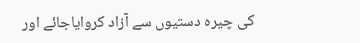کی چیرہ دستیوں سے آزاد کروایاجائے اور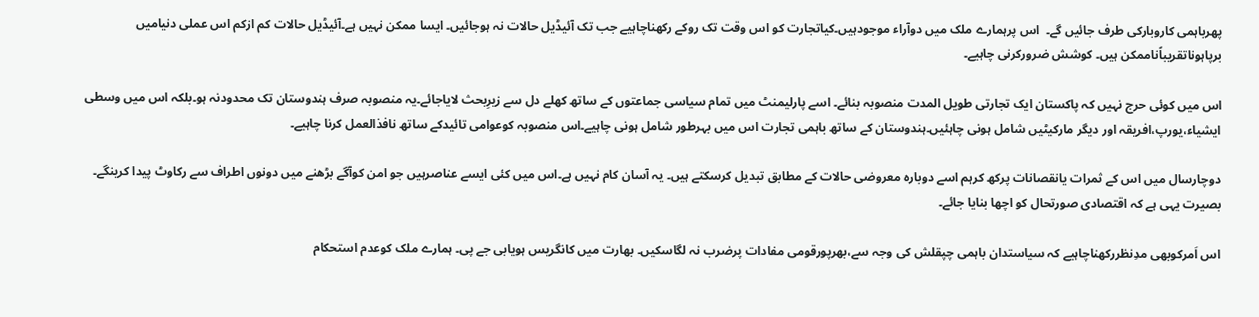پھرباہمی کاروبارکی طرف جائیں گے۔  اس پرہمارے ملک میں دوآراء موجودہیں۔کیاتجارت کو اس وقت تک روکے رکھناچاہیے جب تک آئیڈیل حالات نہ ہوجائیں۔ ایسا ممکن نہیں ہے۔آئیڈیل حالات کم ازکم اس عملی دنیامیں برپاہوناتقریباًناممکن ہیں۔ کوشش ضرورکرنی چاہیے۔

اس میں کوئی حرج نہیں کہ پاکستان ایک تجارتی طویل المدت منصوبہ بنائے۔ اسے پارلیمنٹ میں تمام سیاسی جماعتوں کے ساتھ کھلے دل سے زیرِبحث لایاجائے۔یہ منصوبہ صرف ہندوستان تک محدودنہ ہو۔بلکہ اس میں وسطی ایشیاء،یورپ،افریقہ اور دیگر مارکیٹیں شامل ہونی چاہئیں۔ہندوستان کے ساتھ باہمی تجارت اس میں بہرطور شامل ہونی چاہیے۔اس منصوبہ کوعوامی تائیدکے ساتھ نافذالعمل کرنا چاہیے۔

دوچارسال میں اس کے ثمرات یانقصانات پرکھ کرہم اسے دوبارہ معروضی حالات کے مطابق تبدیل کرسکتے ہیں۔ یہ آسان کام نہیں ہے۔اس میں کئی ایسے عناصرہیں جو امن کوآگے بڑھنے میں دونوں اطراف سے رکاوٹ پیدا کرینگے۔ بصیرت یہی ہے کہ اقتصادی صورتحال کو اچھا بنایا جائے۔

اس اَمرکوبھی مدِنظررکھناچاہیے کہ سیاستدان باہمی چپقلش کی وجہ سے،بھرپورقومی مفادات پرضرب نہ لگاسکیں۔ بھارت میں کانگریس ہویابی جے پی۔ ہمارے ملک کوعدم استحکام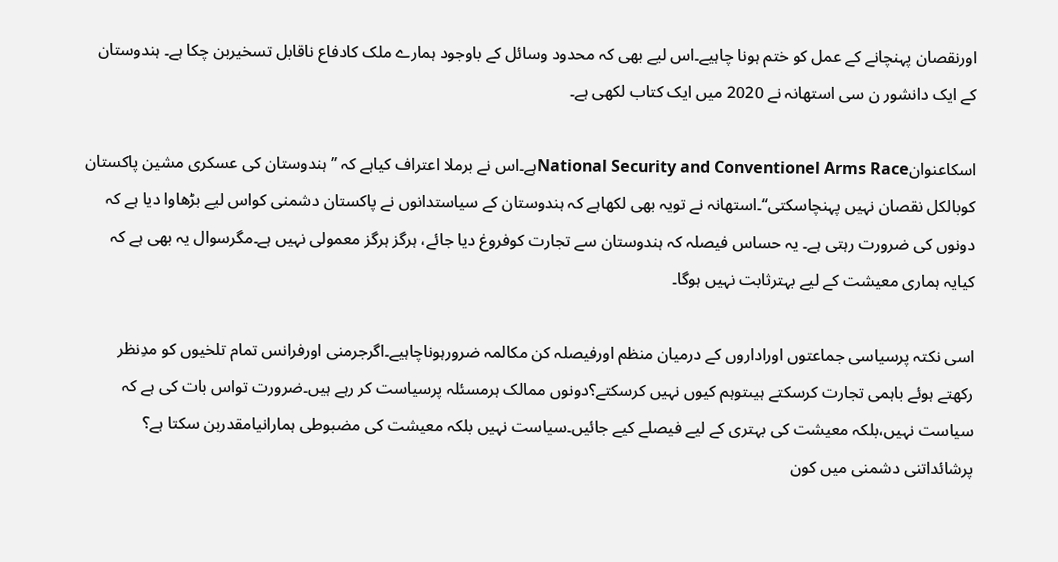اورنقصان پہنچانے کے عمل کو ختم ہونا چاہیے۔اس لیے بھی کہ محدود وسائل کے باوجود ہمارے ملک کادفاع ناقابل تسخیربن چکا ہے۔ ہندوستان کے ایک دانشور ن سی استھانہ نے 2020 میں ایک کتاب لکھی ہے۔

اسکاعنوانNational Security and Conventionel Arms Raceہے۔اس نے برملا اعتراف کیاہے کہ ’’ہندوستان کی عسکری مشین پاکستان کوبالکل نقصان نہیں پہنچاسکتی‘‘۔استھانہ نے تویہ بھی لکھاہے کہ ہندوستان کے سیاستدانوں نے پاکستان دشمنی کواس لیے بڑھاوا دیا ہے کہ دونوں کی ضرورت رہتی ہے۔ یہ حساس فیصلہ کہ ہندوستان سے تجارت کوفروغ دیا جائے، ہرگز ہرگز معمولی نہیں ہے۔مگرسوال یہ بھی ہے کہ کیایہ ہماری معیشت کے لیے بہترثابت نہیں ہوگا۔

اسی نکتہ پرسیاسی جماعتوں اوراداروں کے درمیان منظم اورفیصلہ کن مکالمہ ضرورہوناچاہیے۔اگرجرمنی اورفرانس تمام تلخیوں کو مدِنظر رکھتے ہوئے باہمی تجارت کرسکتے ہیںتوہم کیوں نہیں کرسکتے؟دونوں ممالک ہرمسئلہ پرسیاست کر رہے ہیں۔ضرورت تواس بات کی ہے کہ سیاست نہیں،بلکہ معیشت کی بہتری کے لیے فیصلے کیے جائیں۔سیاست نہیں بلکہ معیشت کی مضبوطی ہمارانیامقدربن سکتا ہے؟ پرشائداتنی دشمنی میں کون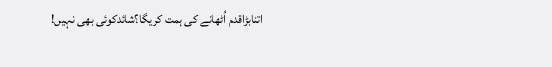اتنابڑاقدم اُٹھانے کی ہمت کریگا؟شائدکوئی بھی نہیں!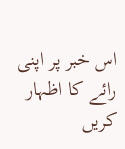اس خبر پر اپنی رائے کا اظہار کریں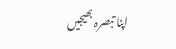اپنا تبصرہ بھیجیں